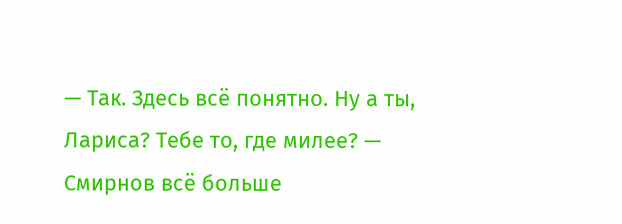— Так. Здесь всё понятно. Ну а ты, Лариса? Тебе то, где милее? — Смирнов всё больше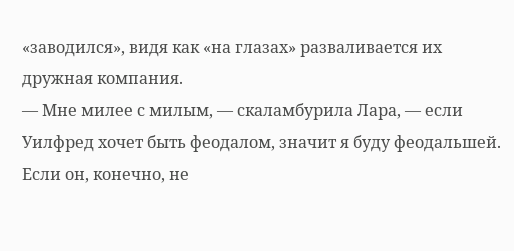«заводился», видя как «на глазах» разваливается их дружная компания.
— Мне милее с милым, — скаламбурила Лара, — если Уилфред хочет быть феодалом, значит я буду феодальшей. Если он, конечно, не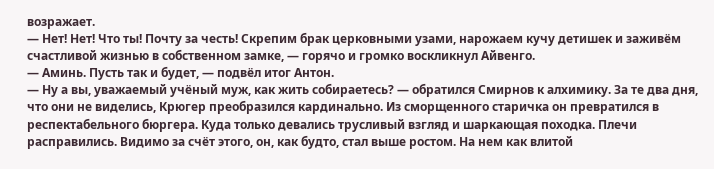возражает.
— Нет! Нет! Что ты! Почту за честь! Скрепим брак церковными узами, нарожаем кучу детишек и заживём счастливой жизнью в собственном замке, — горячо и громко воскликнул Айвенго.
— Аминь. Пусть так и будет, — подвёл итог Антон.
— Ну а вы, уважаемый учёный муж, как жить собираетесь? — обратился Смирнов к алхимику. За те два дня, что они не виделись, Крюгер преобразился кардинально. Из сморщенного старичка он превратился в респектабельного бюргера. Куда только девались трусливый взгляд и шаркающая походка. Плечи расправились. Видимо за счёт этого, он, как будто, стал выше ростом. На нем как влитой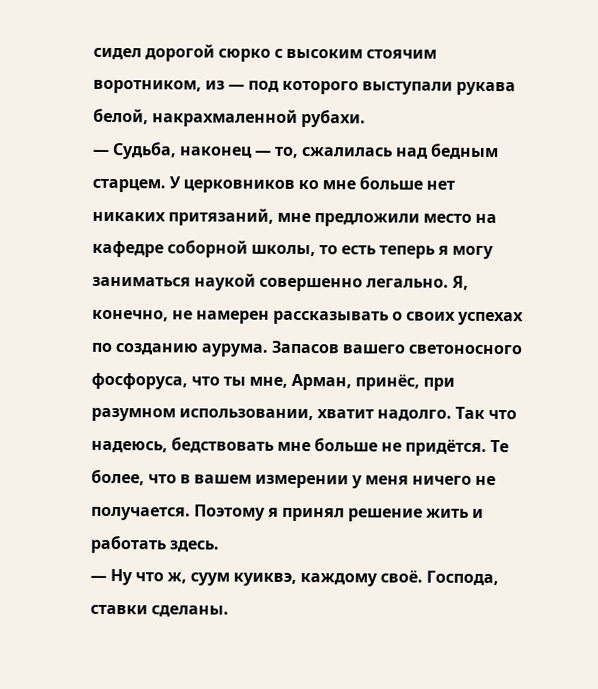сидел дорогой сюрко с высоким стоячим воротником, из — под которого выступали рукава белой, накрахмаленной рубахи.
— Судьба, наконец — то, сжалилась над бедным старцем. У церковников ко мне больше нет никаких притязаний, мне предложили место на кафедре соборной школы, то есть теперь я могу заниматься наукой совершенно легально. Я, конечно, не намерен рассказывать о своих успехах по созданию аурума. Запасов вашего светоносного фосфоруса, что ты мне, Арман, принёс, при разумном использовании, хватит надолго. Так что надеюсь, бедствовать мне больше не придётся. Те более, что в вашем измерении у меня ничего не получается. Поэтому я принял решение жить и работать здесь.
— Ну что ж, суум куиквэ, каждому своё. Господа, ставки сделаны.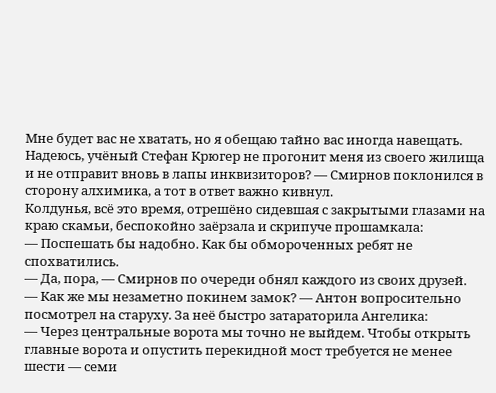Мне будет вас не хватать, но я обещаю тайно вас иногда навещать. Надеюсь, учёный Стефан Крюгер не прогонит меня из своего жилища и не отправит вновь в лапы инквизиторов? — Смирнов поклонился в сторону алхимика, а тот в ответ важно кивнул.
Колдунья, всё это время, отрешёно сидевшая с закрытыми глазами на краю скамьи, беспокойно заёрзала и скрипуче прошамкала:
— Поспешать бы надобно. Как бы обмороченных ребят не спохватились.
— Да, пора, — Смирнов по очереди обнял каждого из своих друзей.
— Как же мы незаметно покинем замок? — Антон вопросительно посмотрел на старуху. За неё быстро затараторила Ангелика:
— Через центральные ворота мы точно не выйдем. Чтобы открыть главные ворота и опустить перекидной мост требуется не менее шести — семи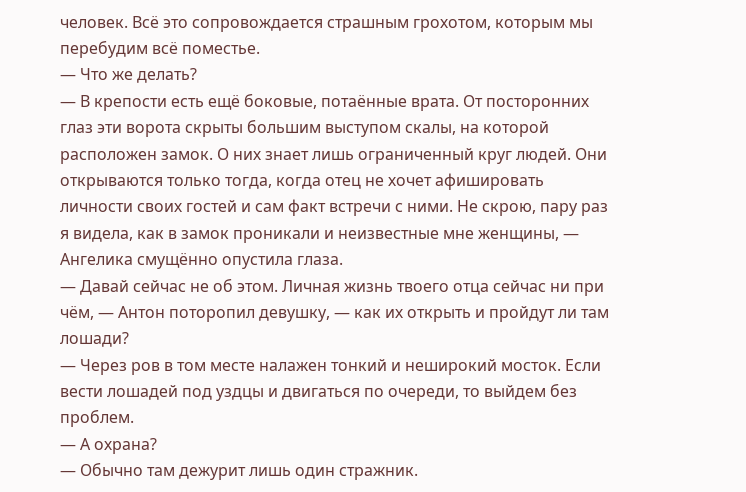человек. Всё это сопровождается страшным грохотом, которым мы перебудим всё поместье.
— Что же делать?
— В крепости есть ещё боковые, потаённые врата. От посторонних глаз эти ворота скрыты большим выступом скалы, на которой расположен замок. О них знает лишь ограниченный круг людей. Они открываются только тогда, когда отец не хочет афишировать личности своих гостей и сам факт встречи с ними. Не скрою, пару раз я видела, как в замок проникали и неизвестные мне женщины, — Ангелика смущённо опустила глаза.
— Давай сейчас не об этом. Личная жизнь твоего отца сейчас ни при чём, — Антон поторопил девушку, — как их открыть и пройдут ли там лошади?
— Через ров в том месте налажен тонкий и неширокий мосток. Если вести лошадей под уздцы и двигаться по очереди, то выйдем без проблем.
— А охрана?
— Обычно там дежурит лишь один стражник.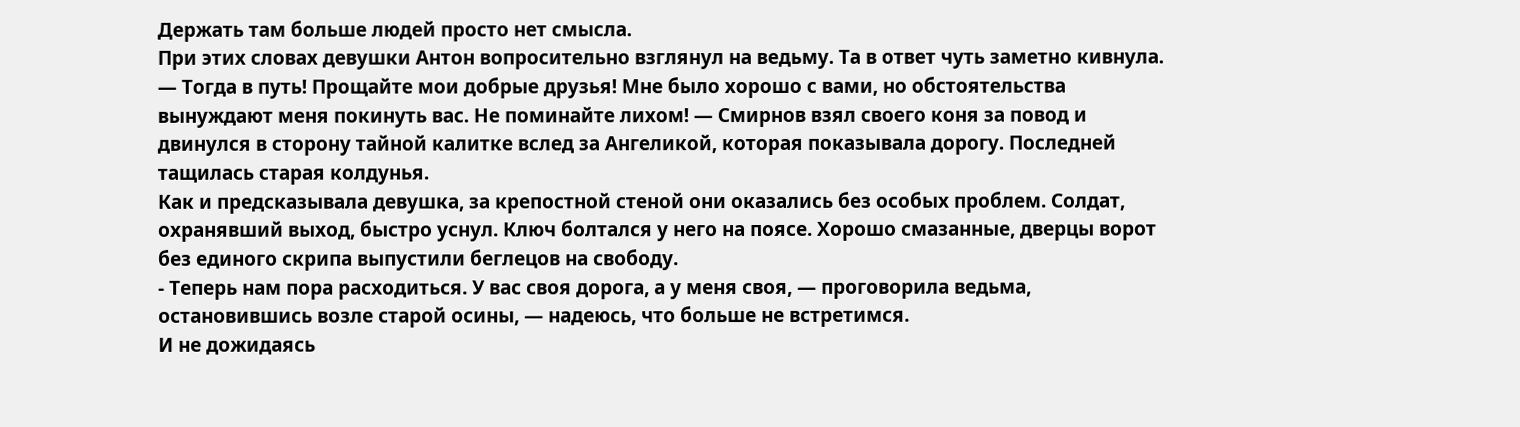Держать там больше людей просто нет смысла.
При этих словах девушки Антон вопросительно взглянул на ведьму. Та в ответ чуть заметно кивнула.
— Тогда в путь! Прощайте мои добрые друзья! Мне было хорошо с вами, но обстоятельства вынуждают меня покинуть вас. Не поминайте лихом! — Смирнов взял своего коня за повод и двинулся в сторону тайной калитке вслед за Ангеликой, которая показывала дорогу. Последней тащилась старая колдунья.
Как и предсказывала девушка, за крепостной стеной они оказались без особых проблем. Солдат, охранявший выход, быстро уснул. Ключ болтался у него на поясе. Хорошо смазанные, дверцы ворот без единого скрипа выпустили беглецов на свободу.
- Теперь нам пора расходиться. У вас своя дорога, а у меня своя, — проговорила ведьма, остановившись возле старой осины, — надеюсь, что больше не встретимся.
И не дожидаясь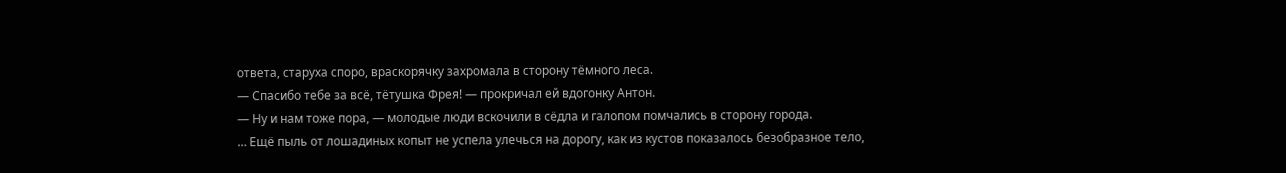ответа, старуха споро, враскорячку захромала в сторону тёмного леса.
— Спасибо тебе за всё, тётушка Фрея! — прокричал ей вдогонку Антон.
— Ну и нам тоже пора, — молодые люди вскочили в сёдла и галопом помчались в сторону города.
… Ещё пыль от лошадиных копыт не успела улечься на дорогу, как из кустов показалось безобразное тело,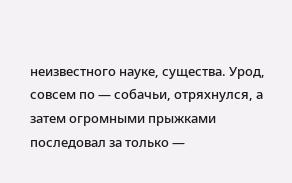неизвестного науке, существа. Урод, совсем по — собачьи, отряхнулся, а затем огромными прыжками последовал за только —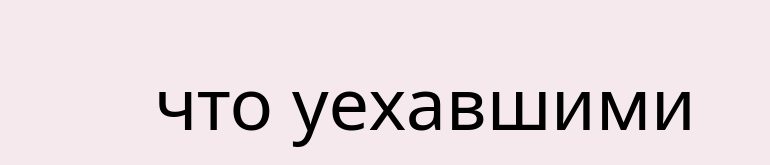что уехавшими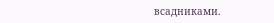всадниками.